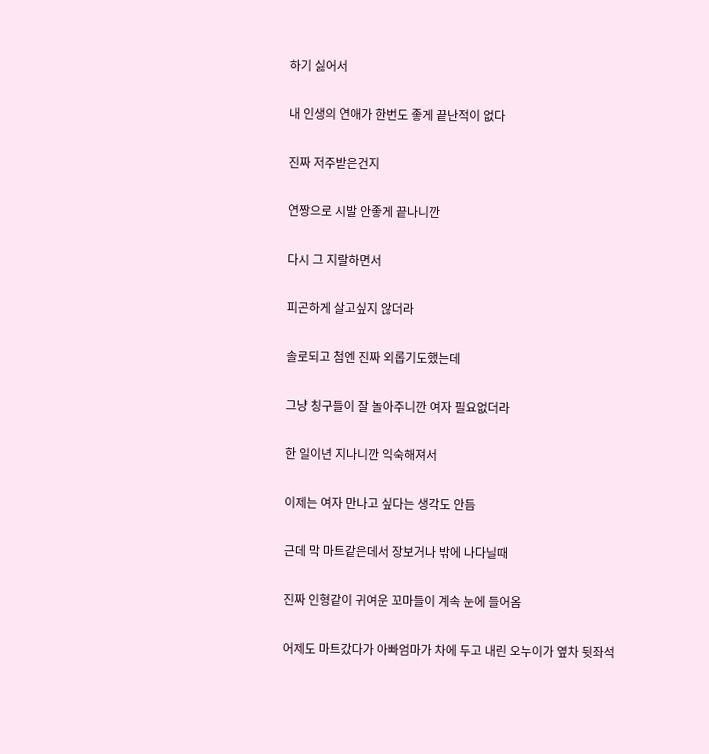하기 싫어서


내 인생의 연애가 한번도 좋게 끝난적이 없다


진짜 저주받은건지


연짱으로 시발 안좋게 끝나니깐


다시 그 지랄하면서


피곤하게 살고싶지 않더라


솔로되고 첨엔 진짜 외롭기도했는데


그냥 칭구들이 잘 놀아주니깐 여자 필요없더라


한 일이년 지나니깐 익숙해져서


이제는 여자 만나고 싶다는 생각도 안듬


근데 막 마트같은데서 장보거나 밖에 나다닐때


진짜 인형같이 귀여운 꼬마들이 계속 눈에 들어옴


어제도 마트갔다가 아빠엄마가 차에 두고 내린 오누이가 옆차 뒷좌석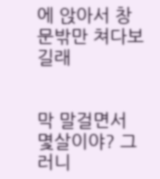에 앉아서 창문밖만 쳐다보길래


막 말걸면서 몇살이야? 그러니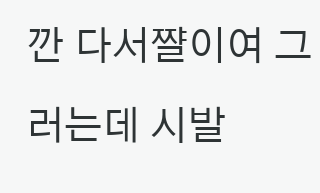깐 다서쨜이여 그러는데 시발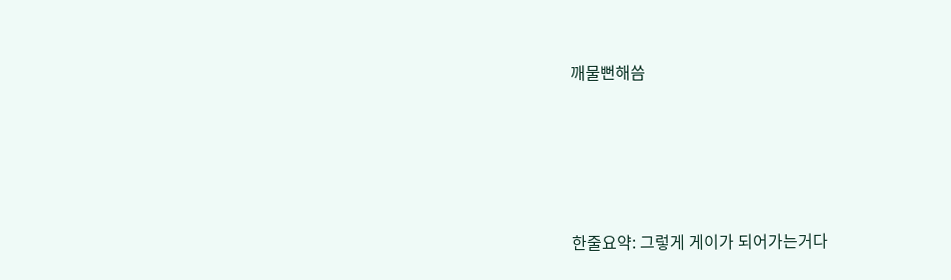깨물뻔해씀






한줄요약: 그렇게 게이가 되어가는거다